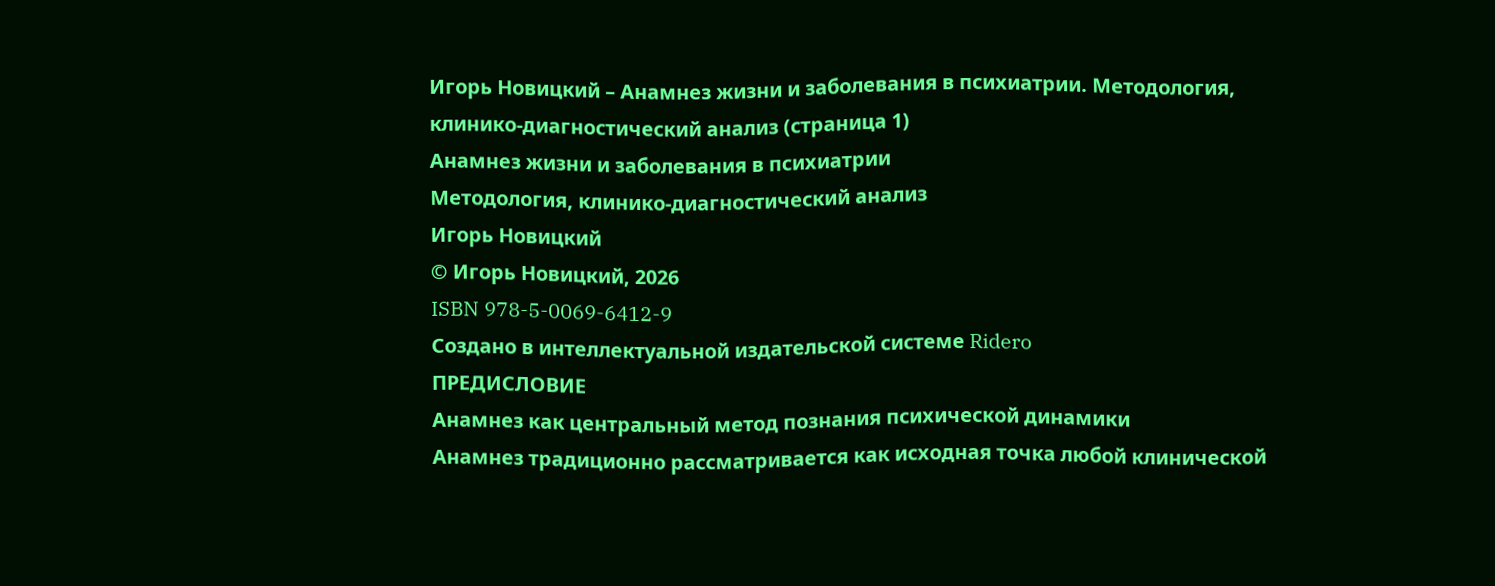Игорь Новицкий – Анамнез жизни и заболевания в психиатрии. Методология, клинико-диагностический анализ (страница 1)
Анамнез жизни и заболевания в психиатрии
Методология, клинико-диагностический анализ
Игорь Новицкий
© Игорь Новицкий, 2026
ISBN 978-5-0069-6412-9
Создано в интеллектуальной издательской системе Ridero
ПРЕДИСЛОВИЕ
Анамнез как центральный метод познания психической динамики
Анамнез традиционно рассматривается как исходная точка любой клинической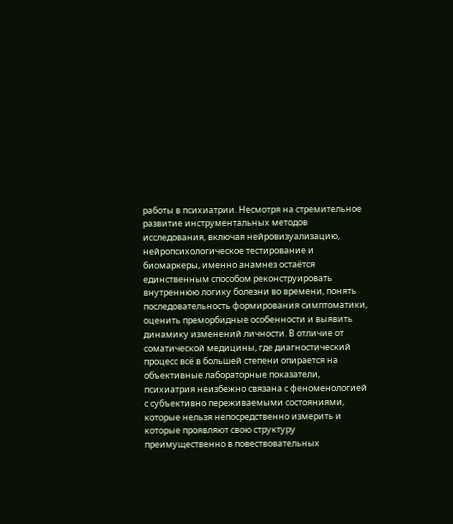работы в психиатрии. Несмотря на стремительное развитие инструментальных методов исследования, включая нейровизуализацию, нейропсихологическое тестирование и биомаркеры, именно анамнез остаётся единственным способом реконструировать внутреннюю логику болезни во времени, понять последовательность формирования симптоматики, оценить преморбидные особенности и выявить динамику изменений личности. В отличие от соматической медицины, где диагностический процесс всё в большей степени опирается на объективные лабораторные показатели, психиатрия неизбежно связана с феноменологией с субъективно переживаемыми состояниями, которые нельзя непосредственно измерить и которые проявляют свою структуру преимущественно в повествовательных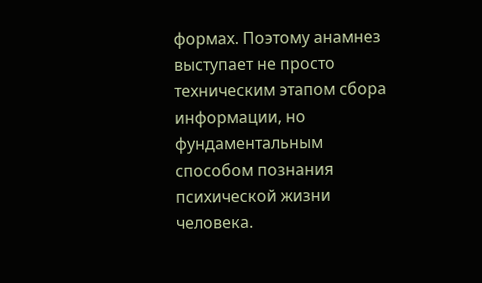формах. Поэтому анамнез выступает не просто техническим этапом сбора информации, но фундаментальным способом познания психической жизни человека.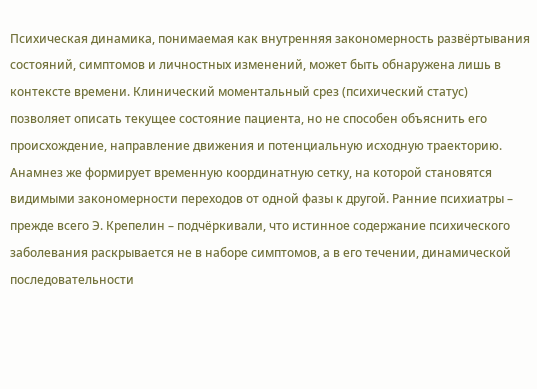Психическая динамика, понимаемая как внутренняя закономерность развёртывания состояний, симптомов и личностных изменений, может быть обнаружена лишь в контексте времени. Клинический моментальный срез (психический статус) позволяет описать текущее состояние пациента, но не способен объяснить его происхождение, направление движения и потенциальную исходную траекторию. Анамнез же формирует временную координатную сетку, на которой становятся видимыми закономерности переходов от одной фазы к другой. Ранние психиатры – прежде всего Э. Крепелин – подчёркивали, что истинное содержание психического заболевания раскрывается не в наборе симптомов, а в его течении, динамической последовательности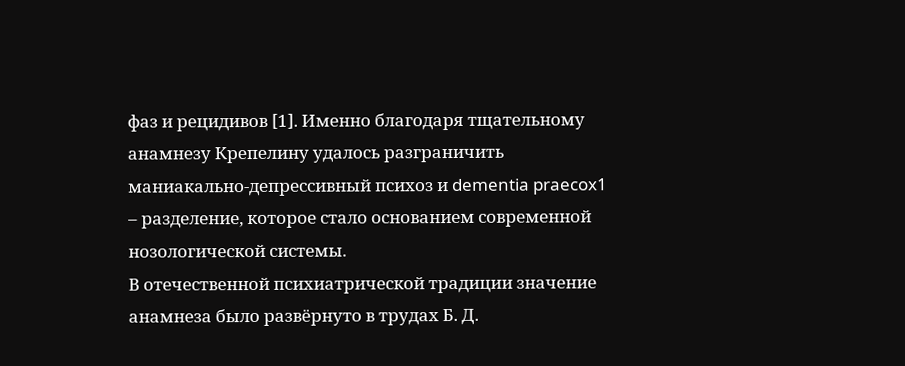фаз и рецидивов [1]. Именно благодаря тщательному анамнезу Крепелину удалось разграничить маниакально-депрессивный психоз и dementia praecox1 – разделение, которое стало основанием современной нозологической системы.
В отечественной психиатрической традиции значение анамнеза было развёрнуто в трудах Б. Д.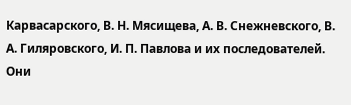Карвасарского, В. Н. Мясищева, А. В. Снежневского, В. А. Гиляровского, И. П. Павлова и их последователей. Они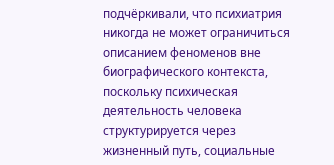подчёркивали, что психиатрия никогда не может ограничиться описанием феноменов вне биографического контекста, поскольку психическая деятельность человека структурируется через жизненный путь, социальные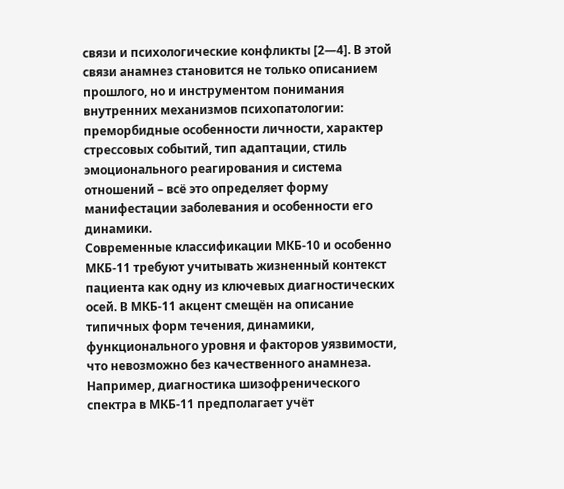связи и психологические конфликты [2—4]. В этой связи анамнез становится не только описанием прошлого, но и инструментом понимания внутренних механизмов психопатологии: преморбидные особенности личности, характер стрессовых событий, тип адаптации, стиль эмоционального реагирования и система отношений – всё это определяет форму манифестации заболевания и особенности его динамики.
Современные классификации МКБ-10 и особенно МКБ-11 требуют учитывать жизненный контекст пациента как одну из ключевых диагностических осей. В МКБ-11 акцент смещён на описание типичных форм течения, динамики, функционального уровня и факторов уязвимости, что невозможно без качественного анамнеза. Например, диагностика шизофренического спектра в МКБ-11 предполагает учёт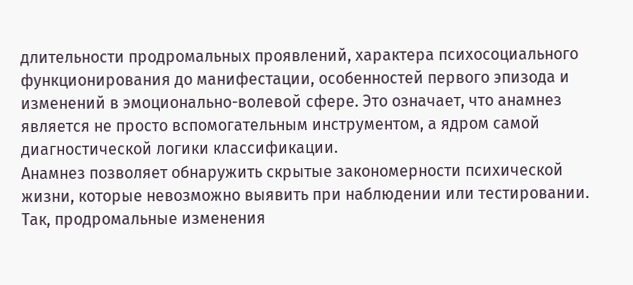длительности продромальных проявлений, характера психосоциального функционирования до манифестации, особенностей первого эпизода и изменений в эмоционально-волевой сфере. Это означает, что анамнез является не просто вспомогательным инструментом, а ядром самой диагностической логики классификации.
Анамнез позволяет обнаружить скрытые закономерности психической жизни, которые невозможно выявить при наблюдении или тестировании. Так, продромальные изменения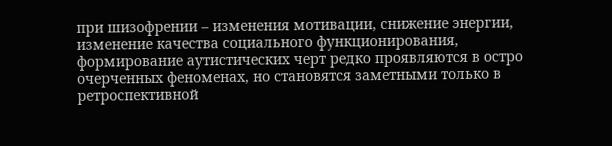при шизофрении – изменения мотивации, снижение энергии, изменение качества социального функционирования, формирование аутистических черт редко проявляются в остро очерченных феноменах, но становятся заметными только в ретроспективной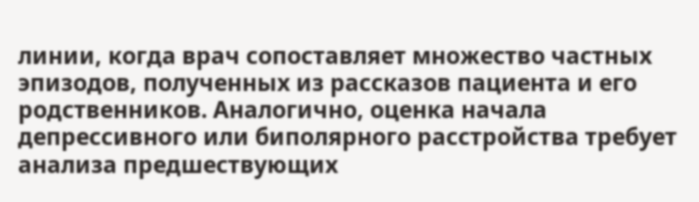линии, когда врач сопоставляет множество частных эпизодов, полученных из рассказов пациента и его родственников. Аналогично, оценка начала депрессивного или биполярного расстройства требует анализа предшествующих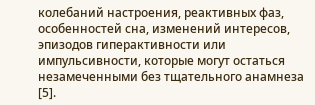колебаний настроения, реактивных фаз, особенностей сна, изменений интересов, эпизодов гиперактивности или импульсивности, которые могут остаться незамеченными без тщательного анамнеза [5].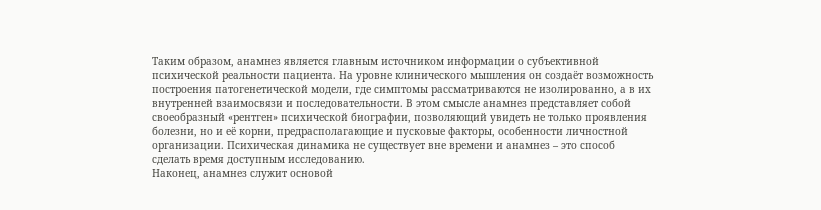Таким образом, анамнез является главным источником информации о субъективной психической реальности пациента. На уровне клинического мышления он создаёт возможность построения патогенетической модели, где симптомы рассматриваются не изолированно, а в их внутренней взаимосвязи и последовательности. В этом смысле анамнез представляет собой своеобразный «рентген» психической биографии, позволяющий увидеть не только проявления болезни, но и её корни, предрасполагающие и пусковые факторы, особенности личностной организации. Психическая динамика не существует вне времени и анамнез – это способ сделать время доступным исследованию.
Наконец, анамнез служит основой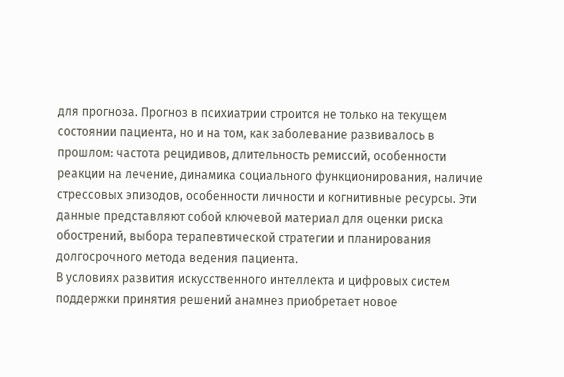для прогноза. Прогноз в психиатрии строится не только на текущем состоянии пациента, но и на том, как заболевание развивалось в прошлом: частота рецидивов, длительность ремиссий, особенности реакции на лечение, динамика социального функционирования, наличие стрессовых эпизодов, особенности личности и когнитивные ресурсы. Эти данные представляют собой ключевой материал для оценки риска обострений, выбора терапевтической стратегии и планирования долгосрочного метода ведения пациента.
В условиях развития искусственного интеллекта и цифровых систем поддержки принятия решений анамнез приобретает новое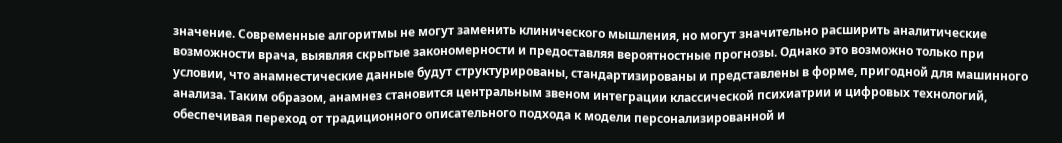значение. Современные алгоритмы не могут заменить клинического мышления, но могут значительно расширить аналитические возможности врача, выявляя скрытые закономерности и предоставляя вероятностные прогнозы. Однако это возможно только при условии, что анамнестические данные будут структурированы, стандартизированы и представлены в форме, пригодной для машинного анализа. Таким образом, анамнез становится центральным звеном интеграции классической психиатрии и цифровых технологий, обеспечивая переход от традиционного описательного подхода к модели персонализированной и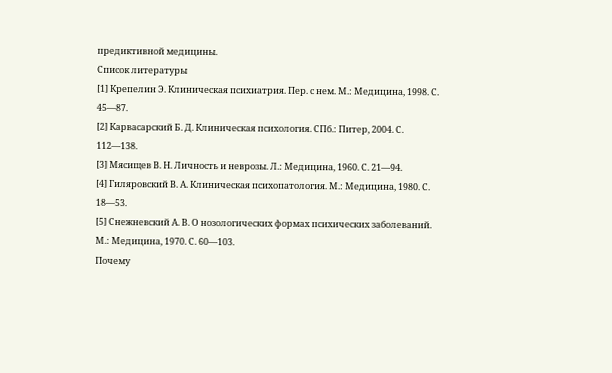предиктивной медицины.
Список литературы
[1] Крепелин Э. Клиническая психиатрия. Пер. с нем. М.: Медицина, 1998. С. 45—87.
[2] Карвасарский Б. Д. Клиническая психология. СПб.: Питер, 2004. С. 112—138.
[3] Мясищев В. Н. Личность и неврозы. Л.: Медицина, 1960. С. 21—94.
[4] Гиляровский В. А. Клиническая психопатология. М.: Медицина, 1980. С. 18—53.
[5] Снежневский А. В. О нозологических формах психических заболеваний. М.: Медицина, 1970. С. 60—103.
Почему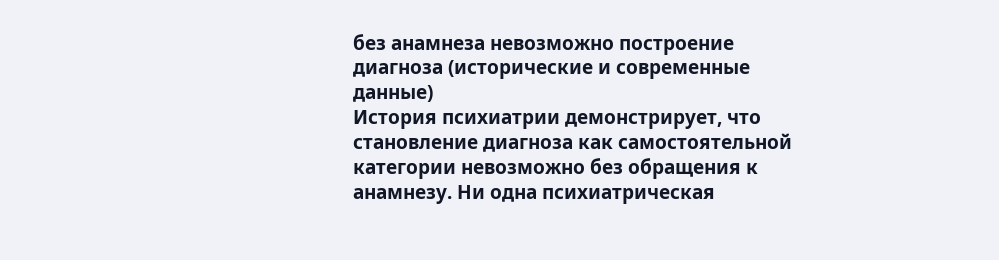без анамнеза невозможно построение диагноза (исторические и современные данные)
История психиатрии демонстрирует, что становление диагноза как самостоятельной категории невозможно без обращения к анамнезу. Ни одна психиатрическая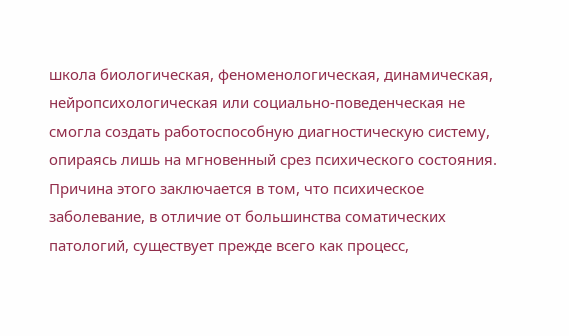школа биологическая, феноменологическая, динамическая, нейропсихологическая или социально-поведенческая не смогла создать работоспособную диагностическую систему, опираясь лишь на мгновенный срез психического состояния. Причина этого заключается в том, что психическое заболевание, в отличие от большинства соматических патологий, существует прежде всего как процесс,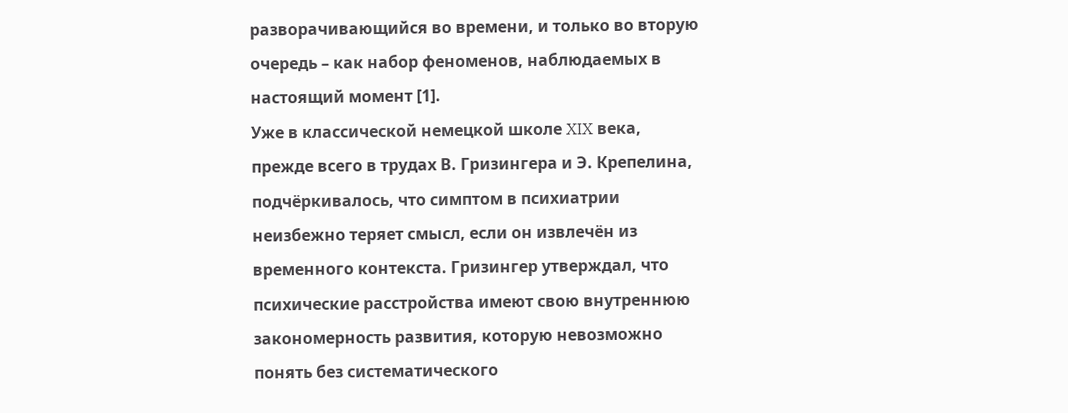разворачивающийся во времени, и только во вторую очередь – как набор феноменов, наблюдаемых в настоящий момент [1].
Уже в классической немецкой школе XIX века, прежде всего в трудах В. Гризингера и Э. Крепелина, подчёркивалось, что симптом в психиатрии неизбежно теряет смысл, если он извлечён из временного контекста. Гризингер утверждал, что психические расстройства имеют свою внутреннюю закономерность развития, которую невозможно понять без систематического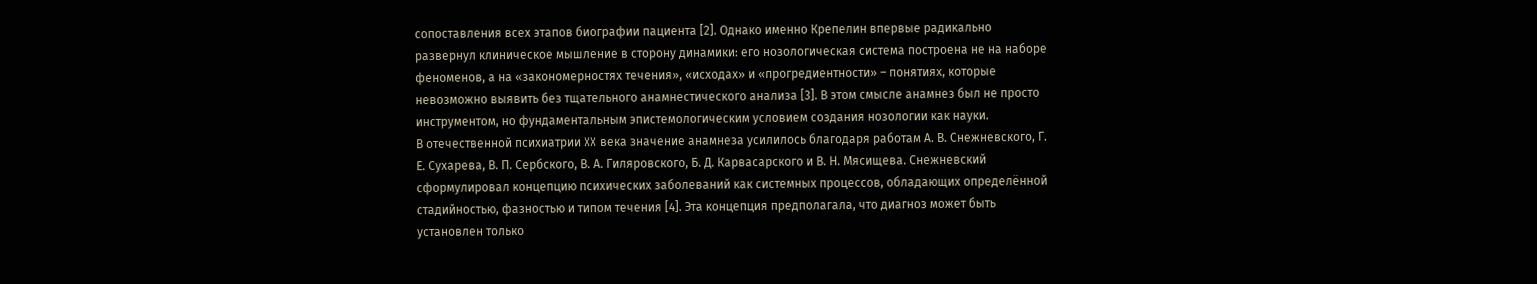сопоставления всех этапов биографии пациента [2]. Однако именно Крепелин впервые радикально развернул клиническое мышление в сторону динамики: его нозологическая система построена не на наборе феноменов, а на «закономерностях течения», «исходах» и «прогредиентности» – понятиях, которые невозможно выявить без тщательного анамнестического анализа [3]. В этом смысле анамнез был не просто инструментом, но фундаментальным эпистемологическим условием создания нозологии как науки.
В отечественной психиатрии XX века значение анамнеза усилилось благодаря работам А. В. Снежневского, Г. Е. Сухарева, В. П. Сербского, В. А. Гиляровского, Б. Д. Карвасарского и В. Н. Мясищева. Снежневский сформулировал концепцию психических заболеваний как системных процессов, обладающих определённой стадийностью, фазностью и типом течения [4]. Эта концепция предполагала, что диагноз может быть установлен только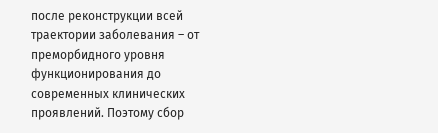после реконструкции всей траектории заболевания – от преморбидного уровня функционирования до современных клинических проявлений. Поэтому сбор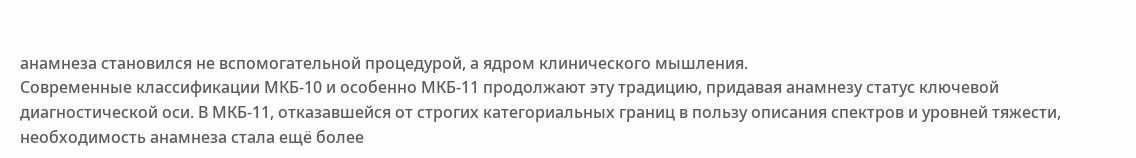анамнеза становился не вспомогательной процедурой, а ядром клинического мышления.
Современные классификации МКБ-10 и особенно МКБ-11 продолжают эту традицию, придавая анамнезу статус ключевой диагностической оси. В МКБ-11, отказавшейся от строгих категориальных границ в пользу описания спектров и уровней тяжести, необходимость анамнеза стала ещё более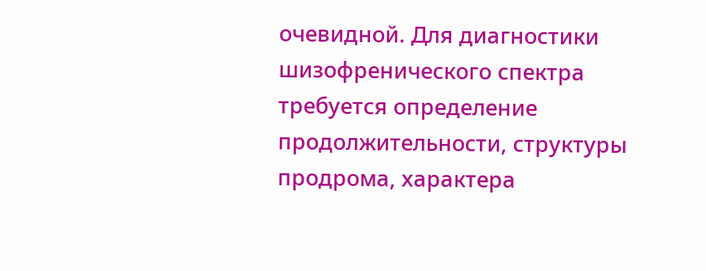очевидной. Для диагностики шизофренического спектра требуется определение продолжительности, структуры продрома, характера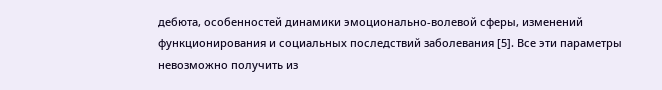дебюта, особенностей динамики эмоционально-волевой сферы, изменений функционирования и социальных последствий заболевания [5]. Все эти параметры невозможно получить из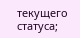текущего статуса;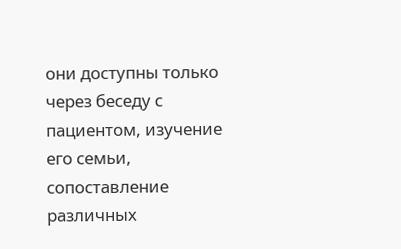они доступны только через беседу с пациентом, изучение его семьи, сопоставление различных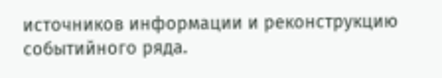источников информации и реконструкцию событийного ряда.